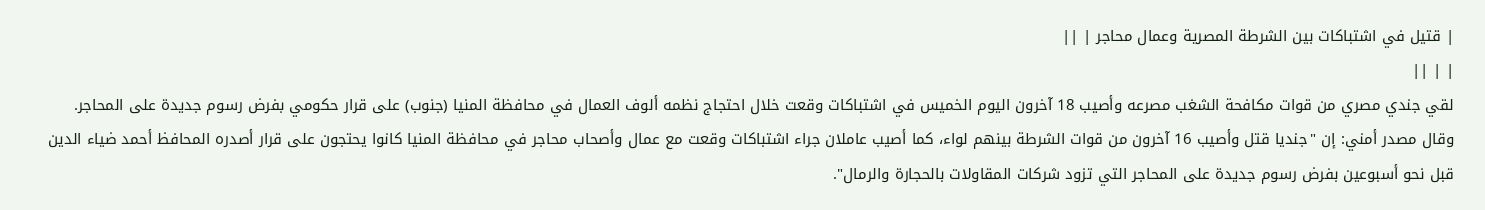| قتيل في اشتباكات بين الشرطة المصرية وعمال محاجر | ||
| | ||
لقي جندي مصري من قوات مكافحة الشغب مصرعه وأصيب 18 آخرون اليوم الخميس في اشتباكات وقعت خلال احتجاج نظمه ألوف العمال في محافظة المنيا (جنوب) على قرار حكومي بفرض رسوم جديدة على المحاجر. وقال مصدر أمني: إن "جنديا قتل وأصيب 16 آخرون من قوات الشرطة بينهم لواء، كما أصيب عاملان جراء اشتباكات وقعت مع عمال وأصحاب محاجر في محافظة المنيا كانوا يحتجون على قرار أصدره المحافظ أحمد ضياء الدين قبل نحو أسبوعين بفرض رسوم جديدة على المحاجر التي تزود شركات المقاولات بالحجارة والرمال".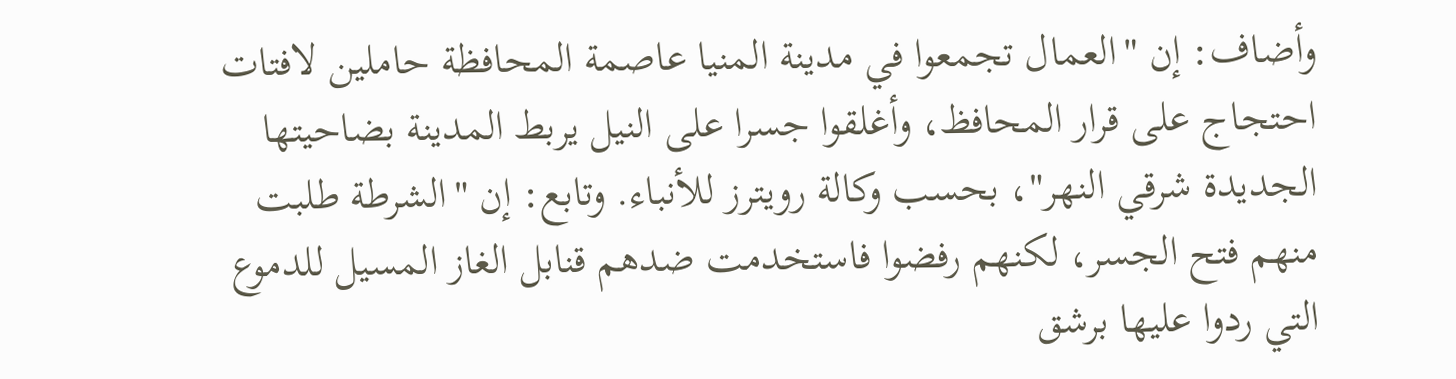وأضاف: إن "العمال تجمعوا في مدينة المنيا عاصمة المحافظة حاملين لافتات احتجاج على قرار المحافظ، وأغلقوا جسرا على النيل يربط المدينة بضاحيتها الجديدة شرقي النهر"، بحسب وكالة رويترز للأنباء. وتابع: إن "الشرطة طلبت منهم فتح الجسر، لكنهم رفضوا فاستخدمت ضدهم قنابل الغاز المسيل للدموع التي ردوا عليها برشق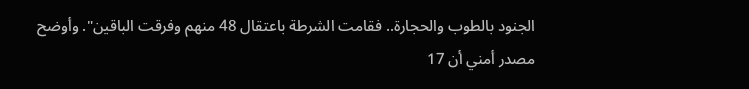الجنود بالطوب والحجارة.. فقامت الشرطة باعتقال 48 منهم وفرقت الباقين". وأوضح مصدر أمني أن 17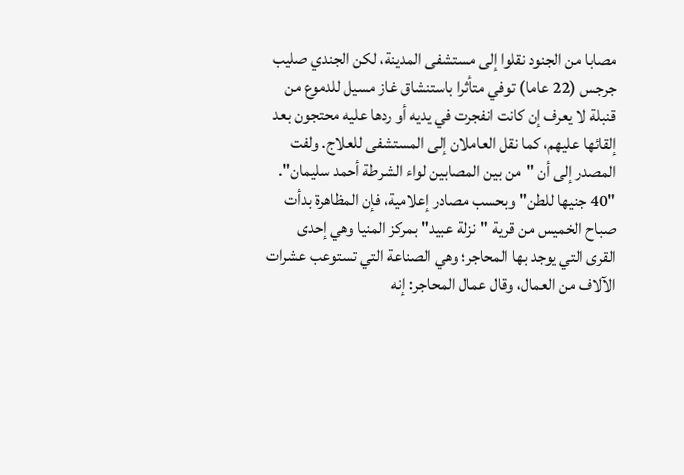مصابا من الجنود نقلوا إلى مستشفى المدينة، لكن الجندي صليب جرجس (22 عاما) توفي متأثرا باستنشاق غاز مسيل للدموع من قنبلة لا يعرف إن كانت انفجرت في يديه أو ردها عليه محتجون بعد إلقائها عليهم، كما نقل العاملان إلى المستشفى للعلاج. ولفت المصدر إلى أن "من بين المصابين لواء الشرطة أحمد سليمان". "40 جنيها للطن" وبحسب مصادر إعلامية، فإن المظاهرة بدأت صباح الخميس من قرية "نزلة عبيد" بمركز المنيا وهي إحدى القرى التي يوجد بها المحاجر؛ وهي الصناعة التي تستوعب عشرات الآلاف من العمال، وقال عمال المحاجر: إنه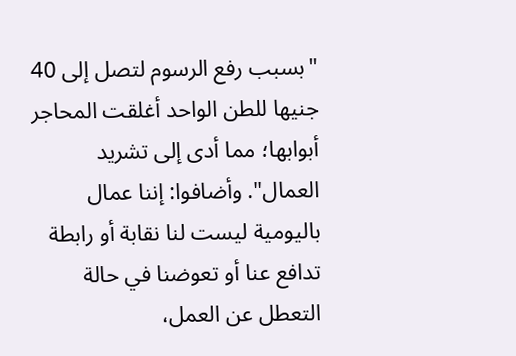"بسبب رفع الرسوم لتصل إلى 40 جنيها للطن الواحد أغلقت المحاجر أبوابها؛ مما أدى إلى تشريد العمال". وأضافوا: إننا عمال باليومية ليست لنا نقابة أو رابطة تدافع عنا أو تعوضنا في حالة التعطل عن العمل،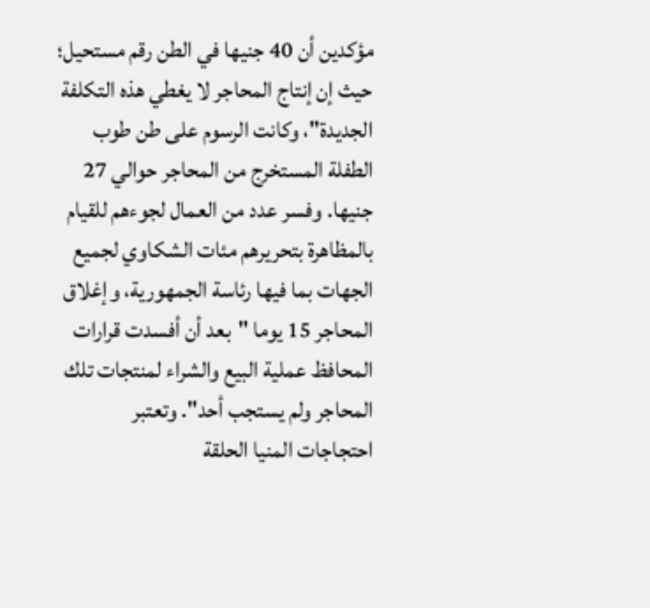مؤكدين أن 40 جنيها في الطن رقم مستحيل؛ حيث إن إنتاج المحاجر لا يغطي هذه التكلفة الجديدة"، وكانت الرسوم على طن طوب الطفلة المستخرج من المحاجر حوالي 27 جنيها. وفسر عدد من العمال لجوءهم للقيام بالمظاهرة بتحريرهم مئات الشكاوي لجميع الجهات بما فيها رئاسة الجمهورية، وإغلاق المحاجر 15 يوما "بعد أن أفسدت قرارات المحافظ عملية البيع والشراء لمنتجات تلك المحاجر ولم يستجب أحد". وتعتبر احتجاجات المنيا الحلقة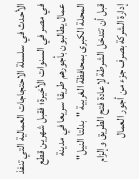الأحدث في سلسلة الاحتجاجات العمالية التي تنفذ في مصر في السنوات الأخيرة؛ فقبل شهرين قطع عمال يطالبون بأجورهم طريقا سريعا في مدينة المحلة الكبرى بمحافظة الغربية "بدلتا النيل" قبل أن تتدخل الشرطة لإعادة فتح الطريق وإلزام إدارة الشركة بصرف جزء من أجور العمال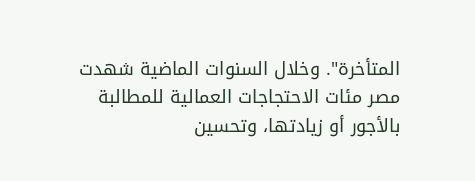المتأخرة". وخلال السنوات الماضية شهدت مصر مئات الاحتجاجات العمالية للمطالبة بالأجور أو زيادتها، وتحسين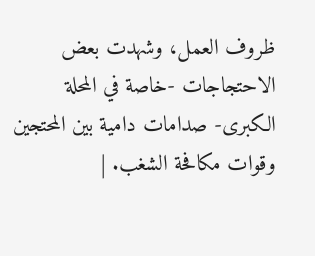ظروف العمل، وشهدت بعض الاحتجاجات -خاصة في المحلة الكبرى- صدامات دامية بين المحتجين وقوات مكافحة الشغب. |